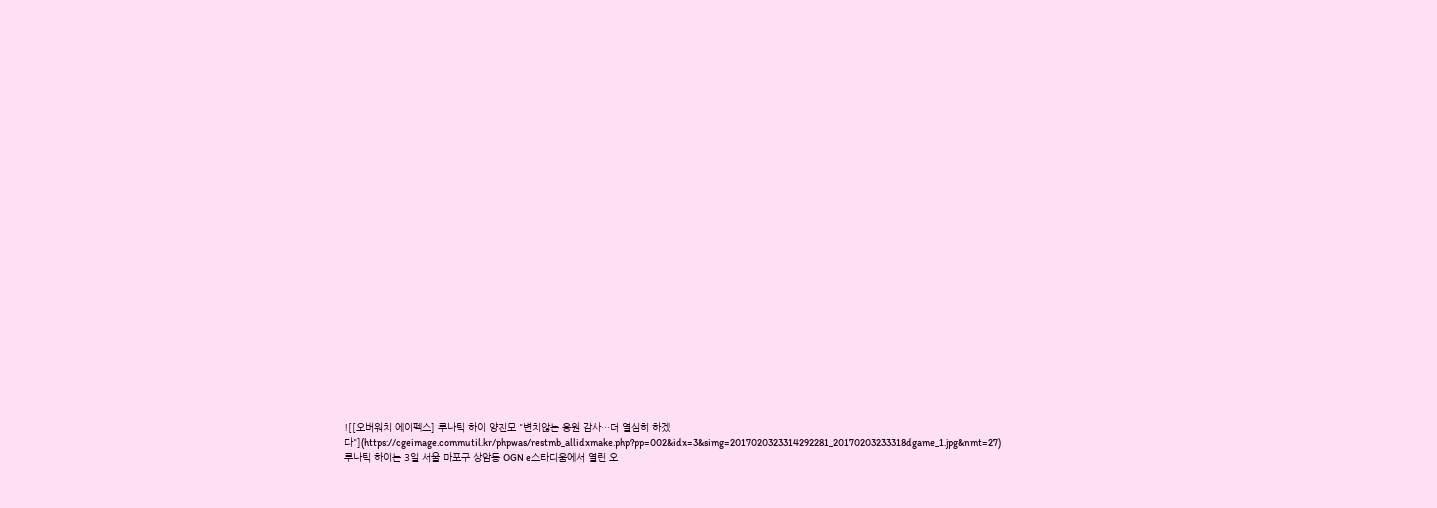![[오버워치 에이펙스] 루나틱 하이 양진모 "변치않는 응원 감사…더 열심히 하겠다"](https://cgeimage.commutil.kr/phpwas/restmb_allidxmake.php?pp=002&idx=3&simg=2017020323314292281_20170203233318dgame_1.jpg&nmt=27)
루나틱 하이는 3일 서울 마포구 상암동 OGN e스타디움에서 열린 오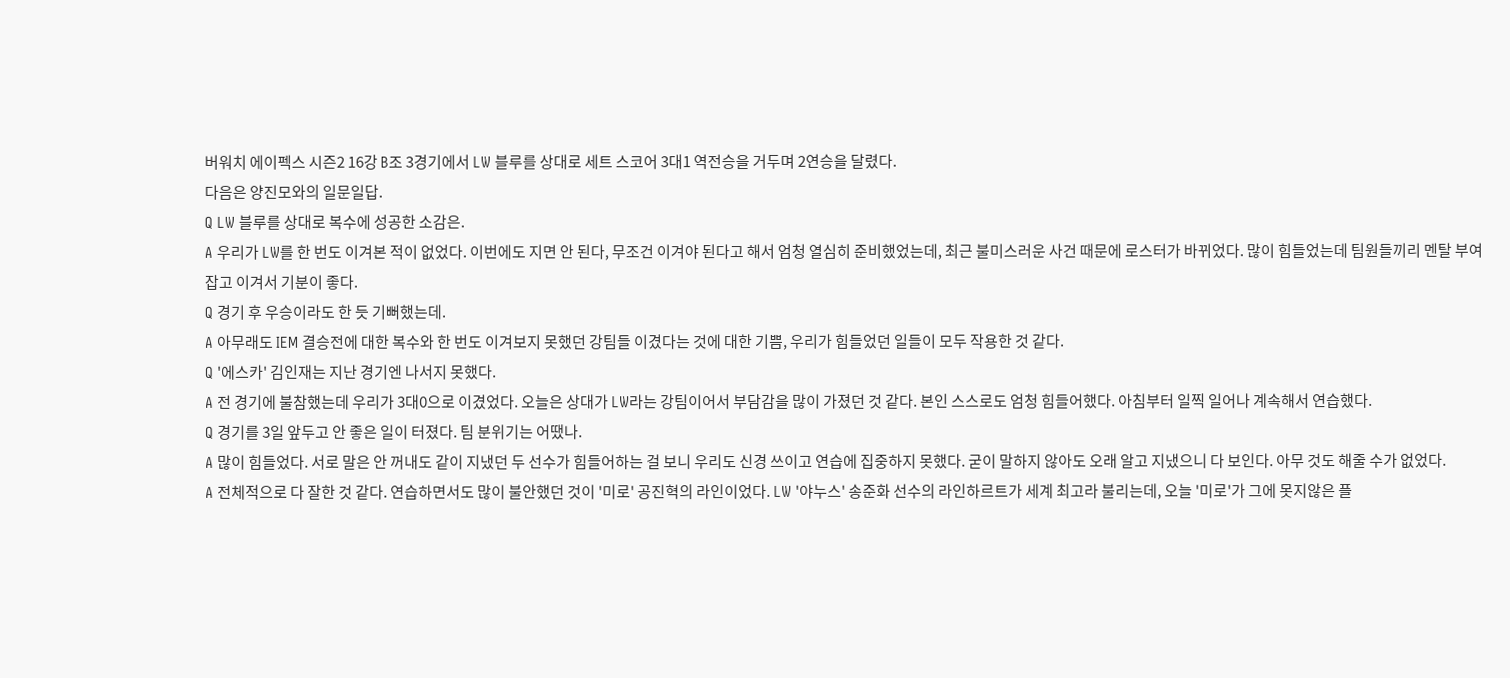버워치 에이펙스 시즌2 16강 B조 3경기에서 LW 블루를 상대로 세트 스코어 3대1 역전승을 거두며 2연승을 달렸다.
다음은 양진모와의 일문일답.
Q LW 블루를 상대로 복수에 성공한 소감은.
A 우리가 LW를 한 번도 이겨본 적이 없었다. 이번에도 지면 안 된다, 무조건 이겨야 된다고 해서 엄청 열심히 준비했었는데, 최근 불미스러운 사건 때문에 로스터가 바뀌었다. 많이 힘들었는데 팀원들끼리 멘탈 부여잡고 이겨서 기분이 좋다.
Q 경기 후 우승이라도 한 듯 기뻐했는데.
A 아무래도 IEM 결승전에 대한 복수와 한 번도 이겨보지 못했던 강팀들 이겼다는 것에 대한 기쁨, 우리가 힘들었던 일들이 모두 작용한 것 같다.
Q '에스카' 김인재는 지난 경기엔 나서지 못했다.
A 전 경기에 불참했는데 우리가 3대0으로 이겼었다. 오늘은 상대가 LW라는 강팀이어서 부담감을 많이 가졌던 것 같다. 본인 스스로도 엄청 힘들어했다. 아침부터 일찍 일어나 계속해서 연습했다.
Q 경기를 3일 앞두고 안 좋은 일이 터졌다. 팀 분위기는 어땠나.
A 많이 힘들었다. 서로 말은 안 꺼내도 같이 지냈던 두 선수가 힘들어하는 걸 보니 우리도 신경 쓰이고 연습에 집중하지 못했다. 굳이 말하지 않아도 오래 알고 지냈으니 다 보인다. 아무 것도 해줄 수가 없었다.
A 전체적으로 다 잘한 것 같다. 연습하면서도 많이 불안했던 것이 '미로' 공진혁의 라인이었다. LW '야누스' 송준화 선수의 라인하르트가 세계 최고라 불리는데, 오늘 '미로'가 그에 못지않은 플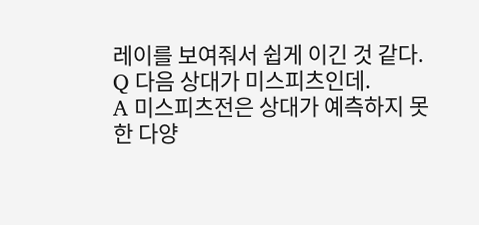레이를 보여줘서 쉽게 이긴 것 같다.
Q 다음 상대가 미스피츠인데.
A 미스피츠전은 상대가 예측하지 못한 다양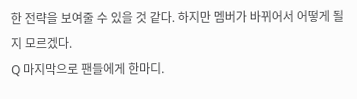한 전략을 보여줄 수 있을 것 같다. 하지만 멤버가 바뀌어서 어떻게 될지 모르겠다.
Q 마지막으로 팬들에게 한마디.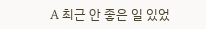A 최근 안 좋은 일 있었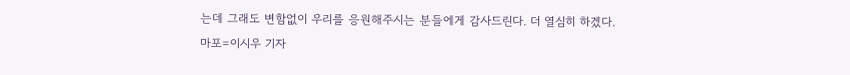는데 그래도 변함없이 우리를 응원해주시는 분들에게 감사드린다. 더 열심히 하겠다.
마포=이시우 기자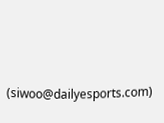(siwoo@dailyesports.com)